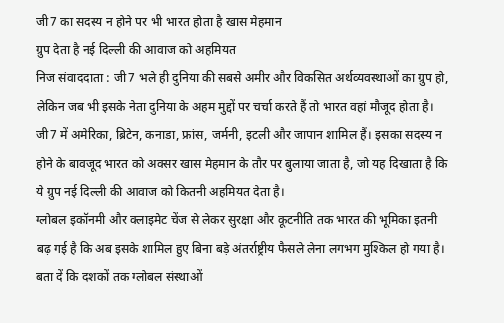जी7 का सदस्य न होने पर भी भारत होता है खास मेहमान
ग्रुप देता है नई दिल्ली की आवाज को अहमियत
निज संवाददाता : जी7 भले ही दुनिया की सबसे अमीर और विकसित अर्थव्यवस्थाओं का ग्रुप हो, लेकिन जब भी इसके नेता दुनिया के अहम मुद्दों पर चर्चा करते हैं तो भारत वहां मौजूद होता है। जी7 में अमेरिका, ब्रिटेन, कनाडा, फ्रांस, जर्मनी, इटली और जापान शामिल हैं। इसका सदस्य न होने के बावजूद भारत को अक्सर खास मेहमान के तौर पर बुलाया जाता है, जो यह दिखाता है कि ये ग्रुप नई दिल्ली की आवाज को कितनी अहमियत देता है।
ग्लोबल इकॉनमी और क्लाइमेट चेंज से लेकर सुरक्षा और कूटनीति तक भारत की भूमिका इतनी बढ़ गई है कि अब इसके शामिल हुए बिना बड़े अंतर्राष्ट्रीय फैसले लेना लगभग मुश्किल हो गया है। बता दें कि दशकों तक ग्लोबल संस्थाओं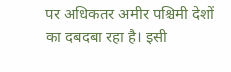पर अधिकतर अमीर पश्चिमी देशों का दबदबा रहा है। इसी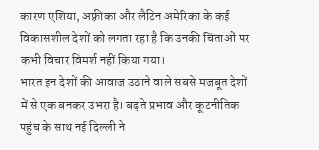कारण एशिया, अफ़्रीका और लैटिन अमेरिका के कई विकासशील देशों को लगता रहा है कि उनकी चिंताओं पर कभी विचार विमर्श नहीं किया गया।
भारत इन देशों की आवाज उठाने वाले सबसे मजबूत देशों में से एक बनकर उभरा है। बढ़ते प्रभाव और कूटनीतिक पहुंच के साथ नई दिल्ली ने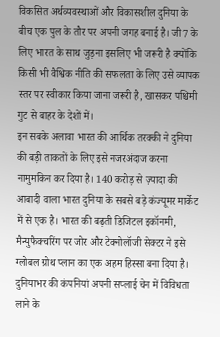विकसित अर्थव्यवस्थाओं और विकासशील दुनिया के बीच एक पुल के तौर पर अपनी जगह बनाई है। जी7 के लिए भारत के साथ जुड़ना इसलिए भी जरूरी है क्योंकि किसी भी वैश्विक नीति की सफलता के लिए उसे व्यापक स्तर पर स्वीकार किया जाना जरूरी है, खासकर पश्चिमी गुट से बाहर के देशों में।
इन सबके अलावा भारत की आर्थिक तरक्की ने दुनिया की बड़ी ताकतों के लिए इसे नजरअंदाज करना नामुमकिन कर दिया है। 140 करोड़ से ज़्यादा की आबादी वाला भारत दुनिया के सबसे बड़े कंज्यूमर मार्केट में से एक है। भारत की बढ़ती डिजिटल इकॉनमी, मैन्युफैक्चरिंग पर जोर और टेक्नोलॉजी सेक्टर ने इसे ग्लोबल ग्रोथ प्लान का एक अहम हिस्सा बना दिया है।
दुनियाभर की कंपनियां अपनी सप्लाई चेन में विविधता लाने के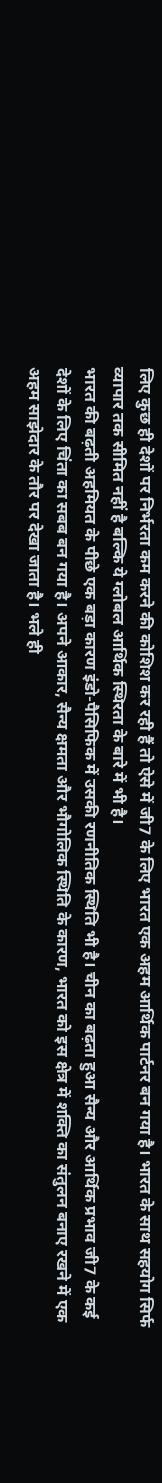लिए कुछ ही देशों पर निर्भरता कम करने की कोशिश कर रही हैं तो ऐसे में जी7 के लिए भारत एक अहम आर्थिक पार्टनर बन गया है। भारत के साथ सहयोग सिर्फ व्यापार तक सीमित नहीं है बल्कि ये ग्लोबल आर्थिक स्थिरता के बारे में भी है।
भारत की बढ़ती अहमियत के पीछे एक बड़ा कारण इंडो-पैसिफिक में उसकी रणनीतिक स्थिति भी है। चीन का बढ़ता हुआ सैन्य और आर्थिक प्रभाव जी7 के कई देशों के लिए चिंता का सबब बन गया है। अपने आकार, सैन्य क्षमता और भौगोलिक स्थिति के कारण, भारत को इस क्षेत्र में शक्ति का संतुलन बनाए रखने में एक अहम साझेदार के तौर पर देखा जाता है। भले ही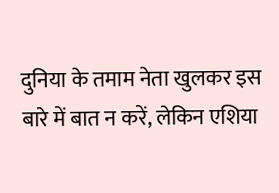दुनिया के तमाम नेता खुलकर इस बारे में बात न करें, लेकिन एशिया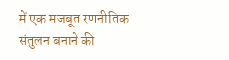में एक मजबूत रणनीतिक संतुलन बनाने की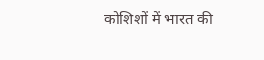कोशिशों में भारत की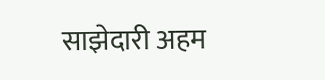साझेदारी अहम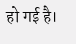हो गई है।